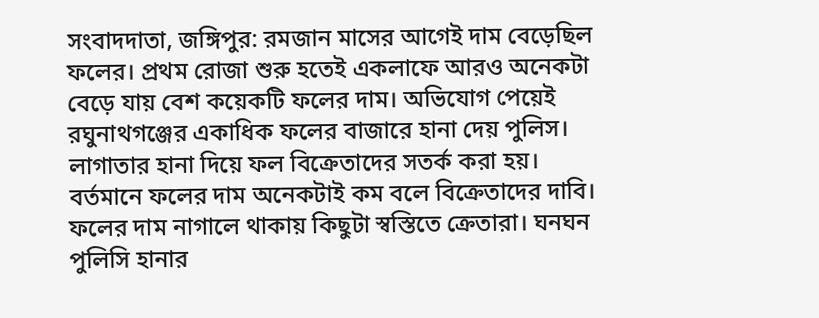সংবাদদাতা, জঙ্গিপুর: রমজান মাসের আগেই দাম বেড়েছিল ফলের। প্রথম রোজা শুরু হতেই একলাফে আরও অনেকটা বেড়ে যায় বেশ কয়েকটি ফলের দাম। অভিযোগ পেয়েই রঘুনাথগঞ্জের একাধিক ফলের বাজারে হানা দেয় পুলিস। লাগাতার হানা দিয়ে ফল বিক্রেতাদের সতর্ক করা হয়। বর্তমানে ফলের দাম অনেকটাই কম বলে বিক্রেতাদের দাবি। ফলের দাম নাগালে থাকায় কিছুটা স্বস্তিতে ক্রেতারা। ঘনঘন পুলিসি হানার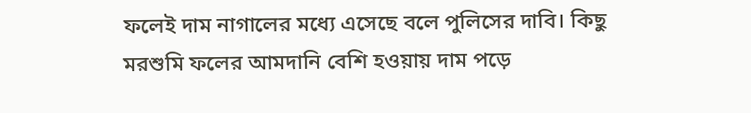ফলেই দাম নাগালের মধ্যে এসেছে বলে পুলিসের দাবি। কিছু মরশুমি ফলের আমদানি বেশি হওয়ায় দাম পড়ে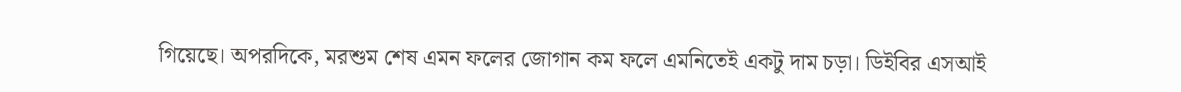গিয়েছে। অপরদিকে, মরশুম শেষ এমন ফলের জোগান কম ফলে এমনিতেই একটু দাম চড়া। ডিইবির এসআই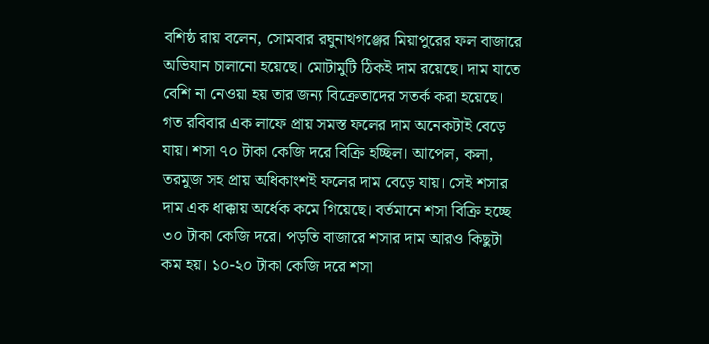বশিষ্ঠ রায় বলেন, সোমবার রঘুনাথগঞ্জের মিয়াপুরের ফল বাজারে অভিযান চালানো হয়েছে। মোটামুটি ঠিকই দাম রয়েছে। দাম যাতে বেশি না নেওয়া হয় তার জন্য বিক্রেতাদের সতর্ক করা হয়েছে। গত রবিবার এক লাফে প্রায় সমস্ত ফলের দাম অনেকটাই বেড়ে যায়। শসা ৭০ টাকা কেজি দরে বিক্রি হচ্ছিল। আপেল, কলা, তরমুজ সহ প্রায় অধিকাংশই ফলের দাম বেড়ে যায়। সেই শসার দাম এক ধাক্কায় অর্ধেক কমে গিয়েছে। বর্তমানে শসা বিক্রি হচ্ছে ৩০ টাকা কেজি দরে। পড়তি বাজারে শসার দাম আরও কিছুটা কম হয়। ১০-২০ টাকা কেজি দরে শসা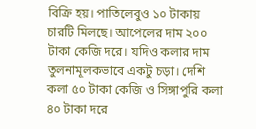বিক্রি হয়। পাতিলেবুও ১০ টাকায় চারটি মিলছে। আপেলের দাম ২০০ টাকা কেজি দরে। যদিও কলার দাম তুলনামূলকভাবে একটু চড়া। দেশি কলা ৫০ টাকা কেজি ও সিঙ্গাপুরি কলা ৪০ টাকা দরে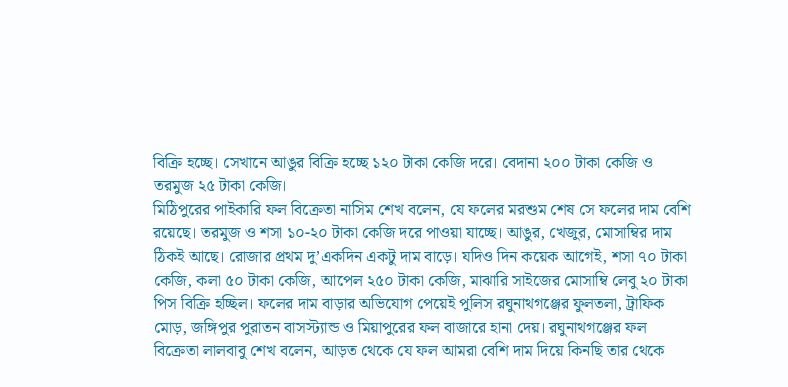বিক্রি হচ্ছে। সেখানে আঙুর বিক্রি হচ্ছে ১২০ টাকা কেজি দরে। বেদানা ২০০ টাকা কেজি ও তরমুজ ২৫ টাকা কেজি।
মিঠিপুরের পাইকারি ফল বিক্রেতা নাসিম শেখ বলেন, যে ফলের মরশুম শেষ সে ফলের দাম বেশি রয়েছে। তরমুজ ও শসা ১০-২০ টাকা কেজি দরে পাওয়া যাচ্ছে। আঙুর, খেজুর, মোসাম্বির দাম ঠিকই আছে। রোজার প্রথম দু’একদিন একটু দাম বাড়ে। যদিও দিন কয়েক আগেই, শসা ৭০ টাকা কেজি, কলা ৫০ টাকা কেজি, আপেল ২৫০ টাকা কেজি, মাঝারি সাইজের মোসাম্বি লেবু ২০ টাকা পিস বিক্রি হচ্ছিল। ফলের দাম বাড়ার অভিযোগ পেয়েই পুলিস রঘুনাথগঞ্জের ফুলতলা, ট্রাফিক মোড়, জঙ্গিপুর পুরাতন বাসস্ট্যান্ড ও মিয়াপুরের ফল বাজারে হানা দেয়। রঘুনাথগঞ্জের ফল বিক্রেতা লালবাবু শেখ বলেন, আড়ত থেকে যে ফল আমরা বেশি দাম দিয়ে কিনছি তার থেকে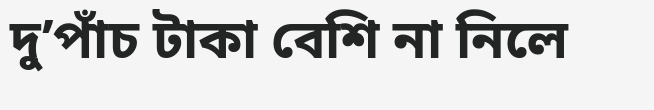দু’পাঁচ টাকা বেশি না নিলে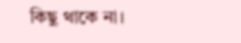কিছু থাকে না।